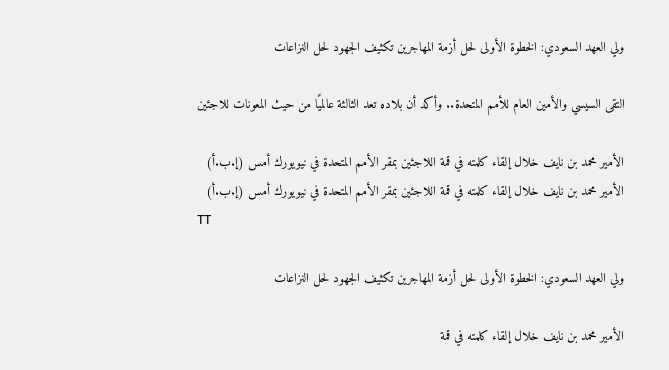ولي العهد السعودي: الخطوة الأولى لحل أزمة المهاجرين تكثيف الجهود لحل النزاعات

التقى السيسي والأمين العام للأمم المتحدة.. وأكد أن بلاده تعد الثالثة عالميًا من حيث المعونات للاجئين

الأمير محمد بن نايف خلال إلقاء كلمته في قمة اللاجئين بمقر الأمم المتحدة في نيويورك أمس (إ.ب.أ)
الأمير محمد بن نايف خلال إلقاء كلمته في قمة اللاجئين بمقر الأمم المتحدة في نيويورك أمس (إ.ب.أ)
TT

ولي العهد السعودي: الخطوة الأولى لحل أزمة المهاجرين تكثيف الجهود لحل النزاعات

الأمير محمد بن نايف خلال إلقاء كلمته في قمة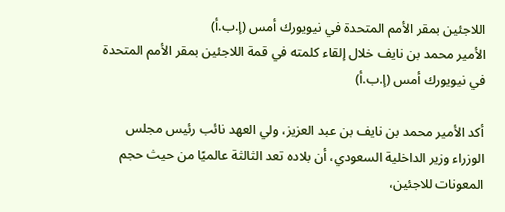اللاجئين بمقر الأمم المتحدة في نيويورك أمس (إ.ب.أ)
الأمير محمد بن نايف خلال إلقاء كلمته في قمة اللاجئين بمقر الأمم المتحدة في نيويورك أمس (إ.ب.أ)

أكد الأمير محمد بن نايف بن عبد العزيز، ولي العهد نائب رئيس مجلس الوزراء وزير الداخلية السعودي، أن بلاده تعد الثالثة عالميًا من حيث حجم المعونات للاجئين،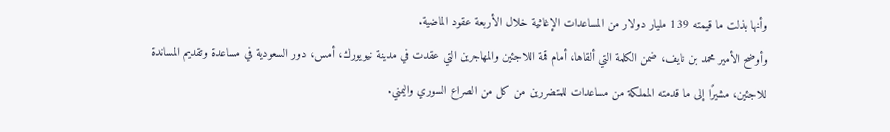وأنها بذلت ما قيمته 139 مليار دولار من المساعدات الإغاثية خلال الأربعة عقود الماضية.
وأوضح الأمير محمد بن نايف، ضمن الكلمة التي ألقاها، أمام قمة اللاجئين والمهاجرين التي عقدت في مدينة نيويورك، أمس، دور السعودية في مساعدة وتقديم المساندة للاجئين، مشيرًا إلى ما قدمته المملكة من مساعدات للمتضررين من كل من الصراع السوري واليمني.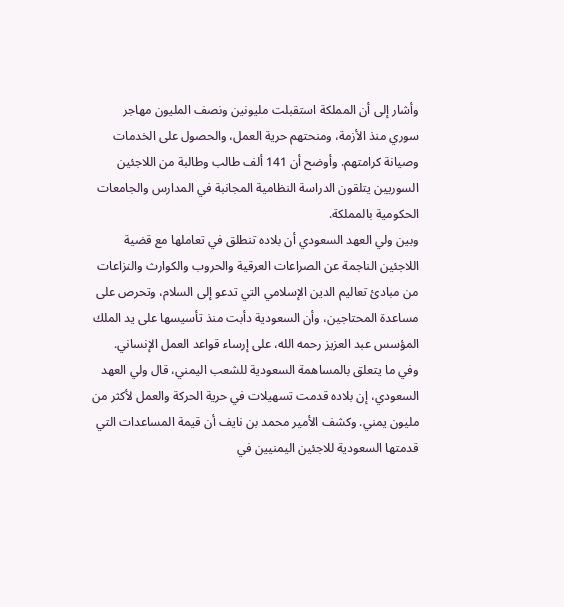وأشار إلى أن المملكة استقبلت مليونين ونصف المليون مهاجر سوري منذ الأزمة، ومنحتهم حرية العمل، والحصول على الخدمات وصيانة كرامتهم. وأوضح أن 141 ألف طالب وطالبة من اللاجئين السوريين يتلقون الدراسة النظامية المجانبة في المدارس والجامعات الحكومية بالمملكة.
وبين ولي العهد السعودي أن بلاده تنطلق في تعاملها مع قضية اللاجئين الناجمة عن الصراعات العرقية والحروب والكوارث والنزاعات من مبادئ تعاليم الدين الإسلامي التي تدعو إلى السلام، وتحرص على مساعدة المحتاجين، وأن السعودية دأبت منذ تأسيسها على يد الملك المؤسس عبد العزيز رحمه الله، على إرساء قواعد العمل الإنساني.
وفي ما يتعلق بالمساهمة السعودية للشعب اليمني، قال ولي العهد السعودي، إن بلاده قدمت تسهيلات في حرية الحركة والعمل لأكثر من مليون يمني. وكشف الأمير محمد بن نايف أن قيمة المساعدات التي قدمتها السعودية للاجئين اليمنيين في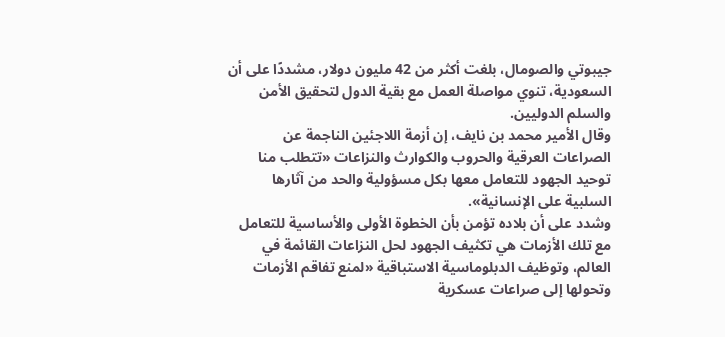جيبوتي والصومال، بلغت أكثر من 42 مليون دولار، مشددًا على أن السعودية، تنوي مواصلة العمل مع بقية الدول لتحقيق الأمن والسلم الدوليين.
وقال الأمير محمد بن نايف، إن أزمة اللاجئين الناجمة عن الصراعات العرقية والحروب والكوارث والنزاعات «تتطلب منا توحيد الجهود للتعامل معها بكل مسؤولية والحد من آثارها السلبية على الإنسانية».
وشدد على أن بلاده تؤمن بأن الخطوة الأولى والأساسية للتعامل مع تلك الأزمات هي تكثيف الجهود لحل النزاعات القائمة في العالم، وتوظيف الدبلوماسية الاستباقية «لمنع تفاقم الأزمات وتحولها إلى صراعات عسكرية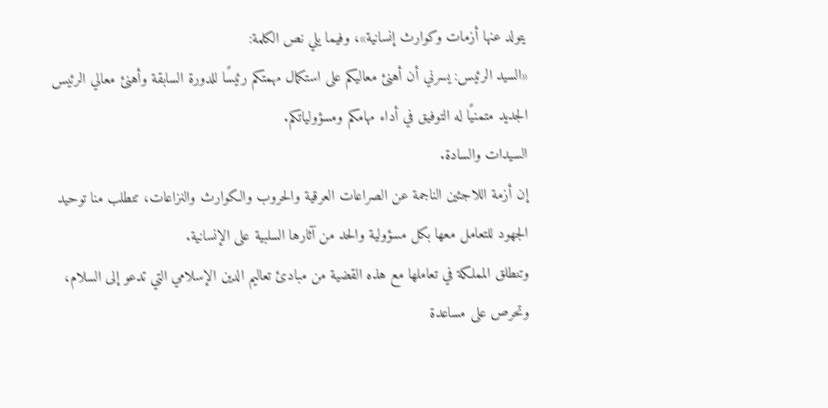يتولد عنها أزمات وكوارث إنسانية»، وفيما يلي نص الكلمة:
«السيد الرئيس: يسرني أن أهنئ معاليكم على استكمال مهمتكم رئيسًا للدورة السابقة وأهنئ معالي الرئيس الجديد متمنيًا له التوفيق في أداء مهامكم ومسؤولياتكم.
السيدات والسادة.
إن أزمة اللاجئين الناجمة عن الصراعات العرقية والحروب والكوارث والنزاعات، تتطلب منا توحيد الجهود للتعامل معها بكل مسؤولية والحد من آثارها السلبية على الإنسانية.
وتنطلق المملكة في تعاملها مع هذه القضية من مبادئ تعاليم الدين الإسلامي التي تدعو إلى السلام، وتحرص على مساعدة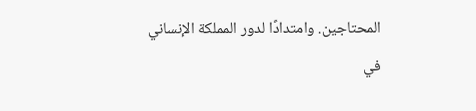المحتاجين. وامتدادًا لدور المملكة الإنساني في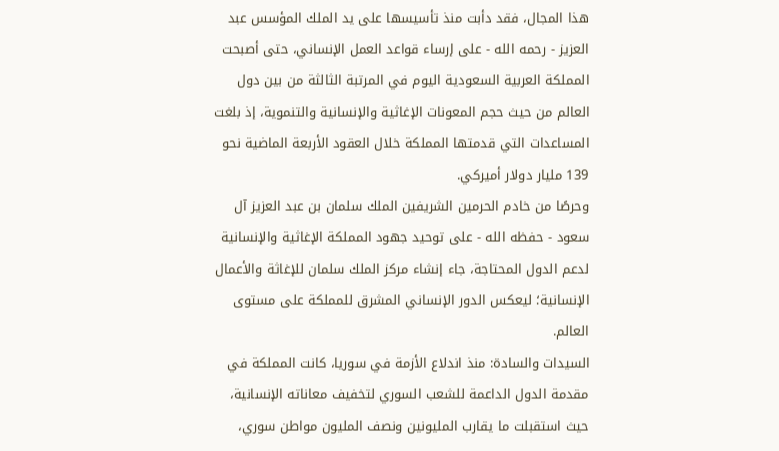هذا المجال، فقد دأبت منذ تأسيسها على يد الملك المؤسس عبد العزيز - رحمه الله - على إرساء قواعد العمل الإنساني، حتى أصبحت المملكة العربية السعودية اليوم في المرتبة الثالثة من بين دول العالم من حيث حجم المعونات الإغاثية والإنسانية والتنموية، إذ بلغت المساعدات التي قدمتها المملكة خلال العقود الأربعة الماضية نحو 139 مليار دولار أميركي.
وحرصًا من خادم الحرمين الشريفين الملك سلمان بن عبد العزيز آل سعود - حفظه الله - على توحيد جهود المملكة الإغاثية والإنسانية لدعم الدول المحتاجة، جاء إنشاء مركز الملك سلمان للإغاثة والأعمال الإنسانية؛ ليعكس الدور الإنساني المشرق للمملكة على مستوى العالم.
السيدات والسادة: منذ اندلاع الأزمة في سوريا، كانت المملكة في مقدمة الدول الداعمة للشعب السوري لتخفيف معاناته الإنسانية، حيث استقبلت ما يقارب المليونين ونصف المليون مواطن سوري،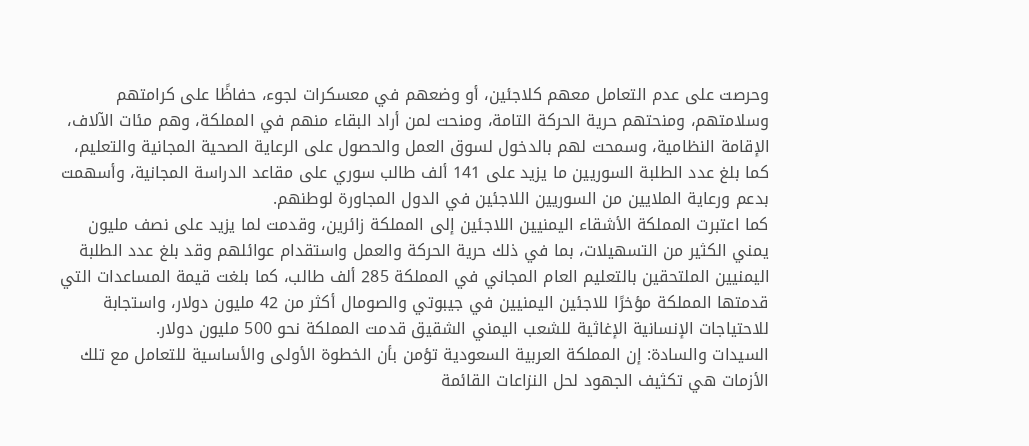وحرصت على عدم التعامل معهم كلاجئين، أو وضعهم في معسكرات لجوء، حفاظًا على كرامتهم وسلامتهم، ومنحتهم حرية الحركة التامة، ومنحت لمن أراد البقاء منهم في المملكة، وهم مئات الآلاف، الإقامة النظامية، وسمحت لهم بالدخول لسوق العمل والحصول على الرعاية الصحية المجانية والتعليم، كما بلغ عدد الطلبة السوريين ما يزيد على 141 ألف طالب سوري على مقاعد الدراسة المجانية، وأسهمت بدعم ورعاية الملايين من السوريين اللاجئين في الدول المجاورة لوطنهم.
كما اعتبرت المملكة الأشقاء اليمنيين اللاجئين إلى المملكة زائرين، وقدمت لما يزيد على نصف مليون يمني الكثير من التسهيلات، بما في ذلك حرية الحركة والعمل واستقدام عوائلهم وقد بلغ عدد الطلبة اليمنيين الملتحقين بالتعليم العام المجاني في المملكة 285 ألف طالب، كما بلغت قيمة المساعدات التي قدمتها المملكة مؤخرًا للاجئين اليمنيين في جيبوتي والصومال أكثر من 42 مليون دولار، واستجابة للاحتياجات الإنسانية الإغاثية للشعب اليمني الشقيق قدمت المملكة نحو 500 مليون دولار.
السيدات والسادة: إن المملكة العربية السعودية تؤمن بأن الخطوة الأولى والأساسية للتعامل مع تلك الأزمات هي تكثيف الجهود لحل النزاعات القائمة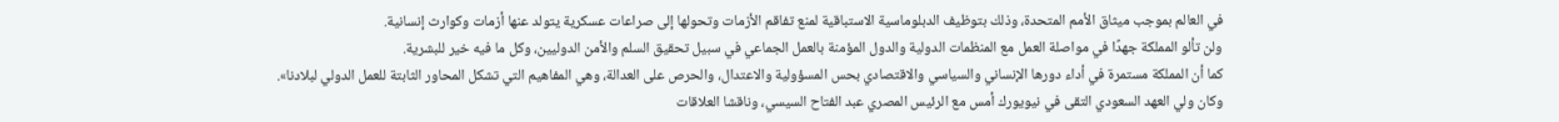في العالم بموجب ميثاق الأمم المتحدة، وذلك بتوظيف الدبلوماسية الاستباقية لمنع تفاقم الأزمات وتحولها إلى صراعات عسكرية يتولد عنها أزمات وكوارث إنسانية.
ولن تألو المملكة جهدًا في مواصلة العمل مع المنظمات الدولية والدول المؤمنة بالعمل الجماعي في سبيل تحقيق السلم والأمن الدوليين، وكل ما فيه خير للبشرية.
كما أن المملكة مستمرة في أداء دورها الإنساني والسياسي والاقتصادي بحس المسؤولية والاعتدال، والحرص على العدالة، وهي المفاهيم التي تشكل المحاور الثابتة للعمل الدولي لبلادنا».
وكان ولي العهد السعودي التقى في نيويورك أمس مع الرئيس المصري عبد الفتاح السيسي، وناقشا العلاقات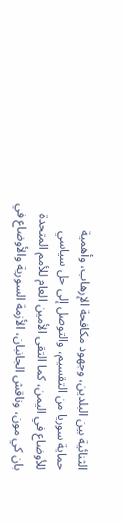الثنائية بين البلدين، وجهود مكافحة الإرهاب، وأهمية حماية سوريا من التقسيم، والتوصل إلى حل سياسي للأوضاع في اليمن، كما التقى الأمين العام للأمم المتحدة بان كي مون، وناقش الجانبان، الأزمة السورية والأوضاع في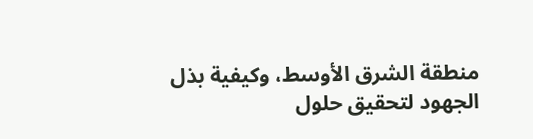منطقة الشرق الأوسط، وكيفية بذل الجهود لتحقيق حلول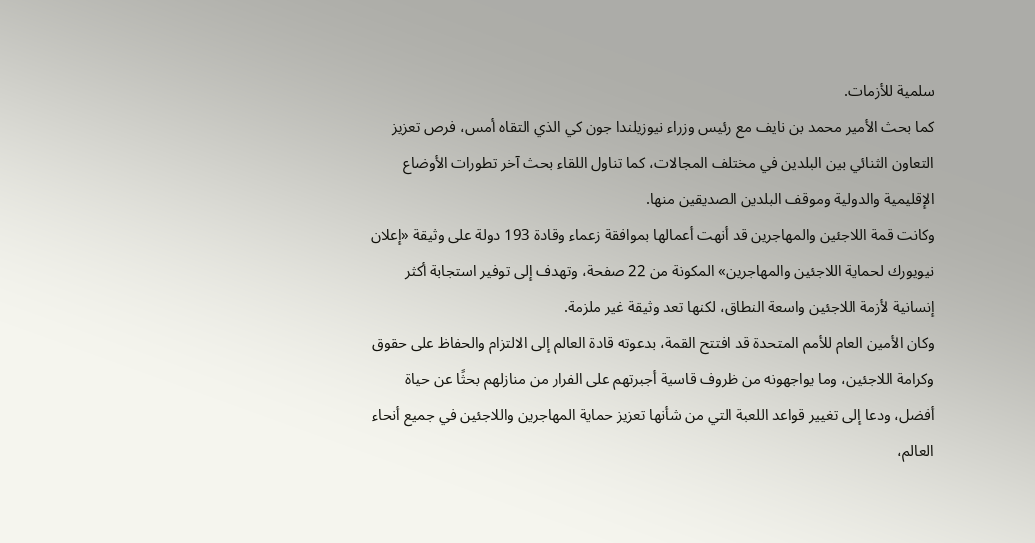سلمية للأزمات.
كما بحث الأمير محمد بن نايف مع رئيس وزراء نيوزيلندا جون كي الذي التقاه أمس، فرص تعزيز التعاون الثنائي بين البلدين في مختلف المجالات، كما تناول اللقاء بحث آخر تطورات الأوضاع الإقليمية والدولية وموقف البلدين الصديقين منها.
وكانت قمة اللاجئين والمهاجرين قد أنهت أعمالها بموافقة زعماء وقادة 193 دولة على وثيقة «إعلان نيويورك لحماية اللاجئين والمهاجرين» المكونة من 22 صفحة، وتهدف إلى توفير استجابة أكثر إنسانية لأزمة اللاجئين واسعة النطاق، لكنها تعد وثيقة غير ملزمة.
وكان الأمين العام للأمم المتحدة قد افتتح القمة، بدعوته قادة العالم إلى الالتزام والحفاظ على حقوق وكرامة اللاجئين، وما يواجهونه من ظروف قاسية أجبرتهم على الفرار من منازلهم بحثًا عن حياة أفضل، ودعا إلى تغيير قواعد اللعبة التي من شأنها تعزيز حماية المهاجرين واللاجئين في جميع أنحاء العالم،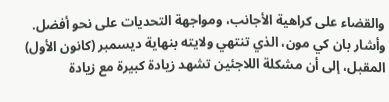والقضاء على كراهية الأجانب، ومواجهة التحديات على نحو أفضل.
وأشار بان كي مون، الذي تنتهي ولايته بنهاية ديسمبر (كانون الأول) المقبل، إلى أن مشكلة اللاجئين تشهد زيادة كبيرة مع زيادة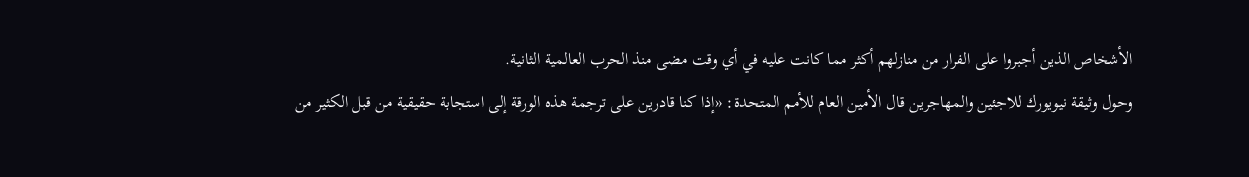الأشخاص الذين أجبروا على الفرار من منازلهم أكثر مما كانت عليه في أي وقت مضى منذ الحرب العالمية الثانية.
وحول وثيقة نيويورك للاجئين والمهاجرين قال الأمين العام للأمم المتحدة: «إذا كنا قادرين على ترجمة هذه الورقة إلى استجابة حقيقية من قبل الكثير من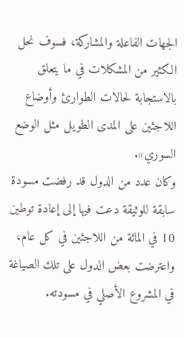الجهات الفاعلة والمشاركة، فسوف نحل الكثير من المشكلات في ما يتعلق بالاستجابة لحالات الطوارئ وأوضاع اللاجئين على المدى الطويل مثل الوضع السوري».
وكان عدد من الدول قد رفضت مسودة سابقة للوثيقة دعت فيها إلى إعادة توطين 10 في المائة من اللاجئين في كل عام، واعترضت بعض الدول على تلك الصياغة في المشروع الأصلي في مسودته.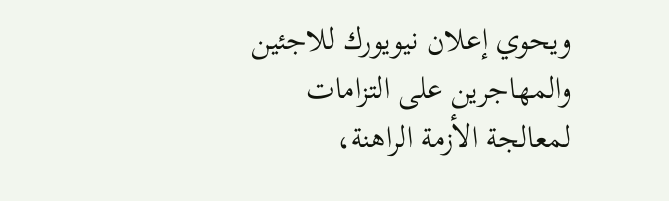ويحوي إعلان نيويورك للاجئين والمهاجرين على التزامات لمعالجة الأزمة الراهنة،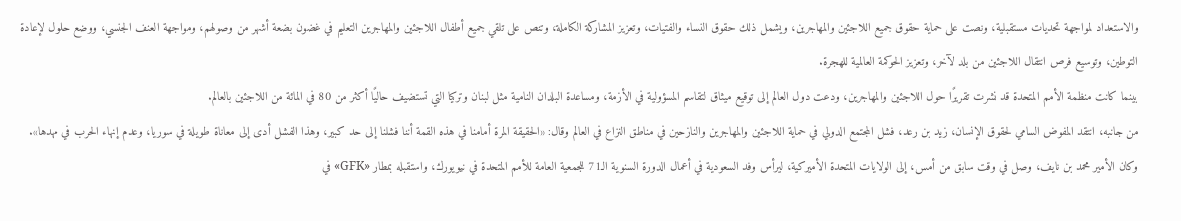والاستعداد لمواجهة تحديات مستقبلية، ونصت على حماية حقوق جميع اللاجئين والمهاجرين، ويشمل ذلك حقوق النساء والفتيات، وتعزيز المشاركة الكاملة، وتنص على تلقي جميع أطفال اللاجئين والمهاجرين التعليم في غضون بضعة أشهر من وصولهم، ومواجهة العنف الجنسي، ووضع حلول لإعادة التوطين، وتوسيع فرص انتقال اللاجئين من بلد لآخر، وتعزيز الحوكمة العالمية للهجرة.
بينما كانت منظمة الأمم المتحدة قد نشرت تقريرًا حول اللاجئين والمهاجرين، ودعت دول العالم إلى توقيع ميثاق لتقاسم المسؤولية في الأزمة، ومساعدة البلدان النامية مثل لبنان وتركيا التي تستضيف حاليًا أكثر من 80 في المائة من اللاجئين بالعالم.
من جانبه، انتقد المفوض السامي لحقوق الإنسان، زيد بن رعد، فشل المجتمع الدولي في حماية اللاجئين والمهاجرين والنازحين في مناطق النزاع في العالم وقال: «الحقيقة المرة أمامنا في هذه القمة أننا فشلنا إلى حد كبير، وهذا الفشل أدى إلى معاناة طويلة في سوريا، وعدم إنهاء الحرب في مهدها».
وكان الأمير محمد بن نايف، وصل في وقت سابق من أمس، إلى الولايات المتحدة الأميركية، ليرأس وفد السعودية في أعمال الدورة السنوية الـ71 للجمعية العامة للأمم المتحدة في نيويورك، واستقبله بمطار «GFK» في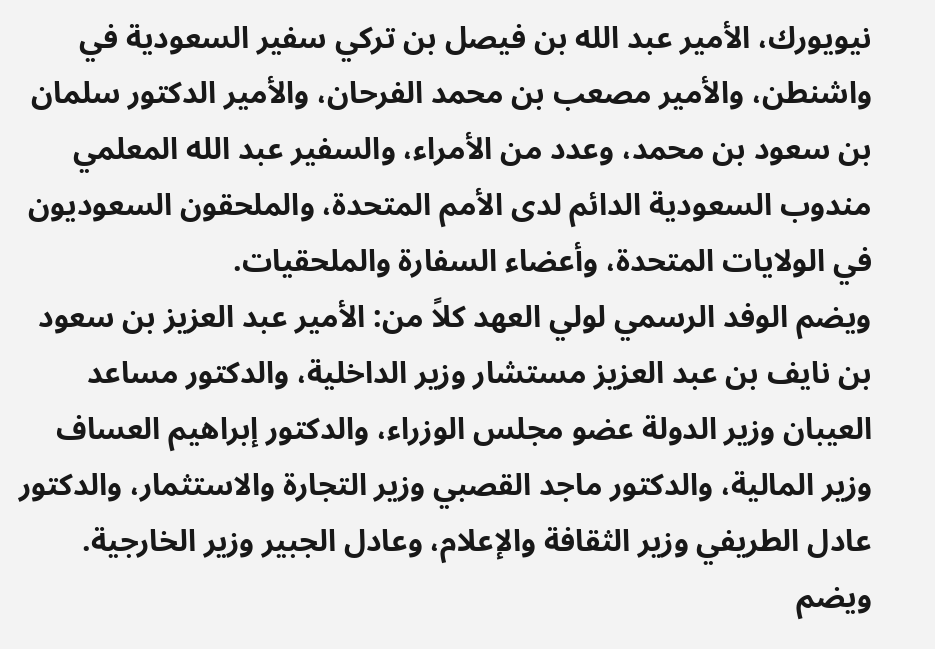نيويورك، الأمير عبد الله بن فيصل بن تركي سفير السعودية في واشنطن، والأمير مصعب بن محمد الفرحان، والأمير الدكتور سلمان بن سعود بن محمد، وعدد من الأمراء، والسفير عبد الله المعلمي مندوب السعودية الدائم لدى الأمم المتحدة، والملحقون السعوديون في الولايات المتحدة، وأعضاء السفارة والملحقيات.
ويضم الوفد الرسمي لولي العهد كلاً من: الأمير عبد العزيز بن سعود بن نايف بن عبد العزيز مستشار وزير الداخلية، والدكتور مساعد العيبان وزير الدولة عضو مجلس الوزراء، والدكتور إبراهيم العساف وزير المالية، والدكتور ماجد القصبي وزير التجارة والاستثمار، والدكتور عادل الطريفي وزير الثقافة والإعلام، وعادل الجبير وزير الخارجية.
ويضم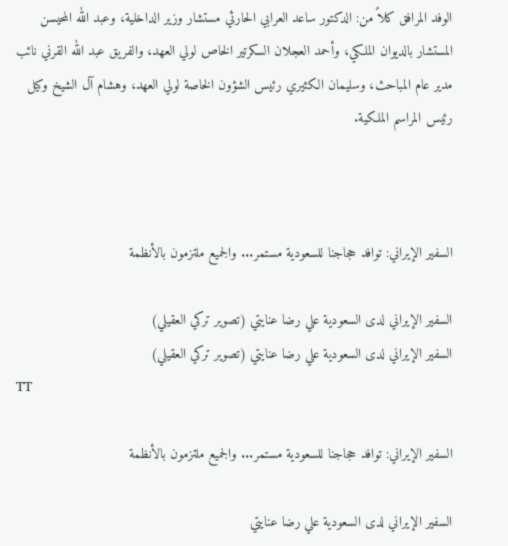الوفد المرافق كلاً من: الدكتور ساعد العرابي الحارثي مستشار وزير الداخلية، وعبد الله المحيسن المستشار بالديوان الملكي، وأحمد العجلان السكرتير الخاص لولي العهد، والفريق عبد الله القرني نائب مدير عام المباحث، وسليمان الكثيري رئيس الشؤون الخاصة لولي العهد، وهشام آل الشيخ وكيل رئيس المراسم الملكية.



السفير الإيراني: توافد حجاجنا للسعودية مستمر... والجميع ملتزمون بالأنظمة

السفير الإيراني لدى السعودية علي رضا عنايتي (تصوير تركي العقيلي)
السفير الإيراني لدى السعودية علي رضا عنايتي (تصوير تركي العقيلي)
TT

السفير الإيراني: توافد حجاجنا للسعودية مستمر... والجميع ملتزمون بالأنظمة

السفير الإيراني لدى السعودية علي رضا عنايتي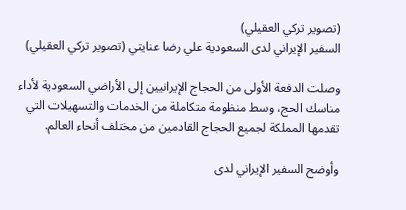(تصوير تركي العقيلي)
السفير الإيراني لدى السعودية علي رضا عنايتي (تصوير تركي العقيلي)

وصلت الدفعة الأولى من الحجاج الإيرانيين إلى الأراضي السعودية لأداء مناسك الحج، وسط منظومة متكاملة من الخدمات والتسهيلات التي تقدمها المملكة لجميع الحجاج القادمين من مختلف أنحاء العالم.

وأوضح السفير الإيراني لدى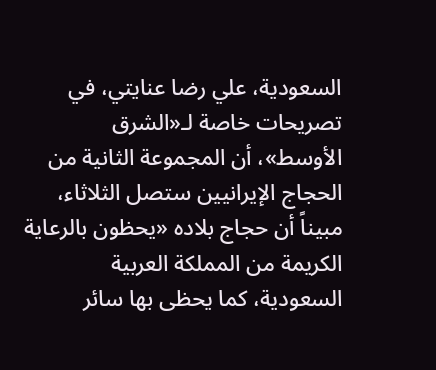السعودية، علي رضا عنايتي، في تصريحات خاصة لـ«الشرق الأوسط»، أن المجموعة الثانية من الحجاج الإيرانيين ستصل الثلاثاء، مبيناً أن حجاج بلاده «يحظون بالرعاية الكريمة من المملكة العربية السعودية، كما يحظى بها سائر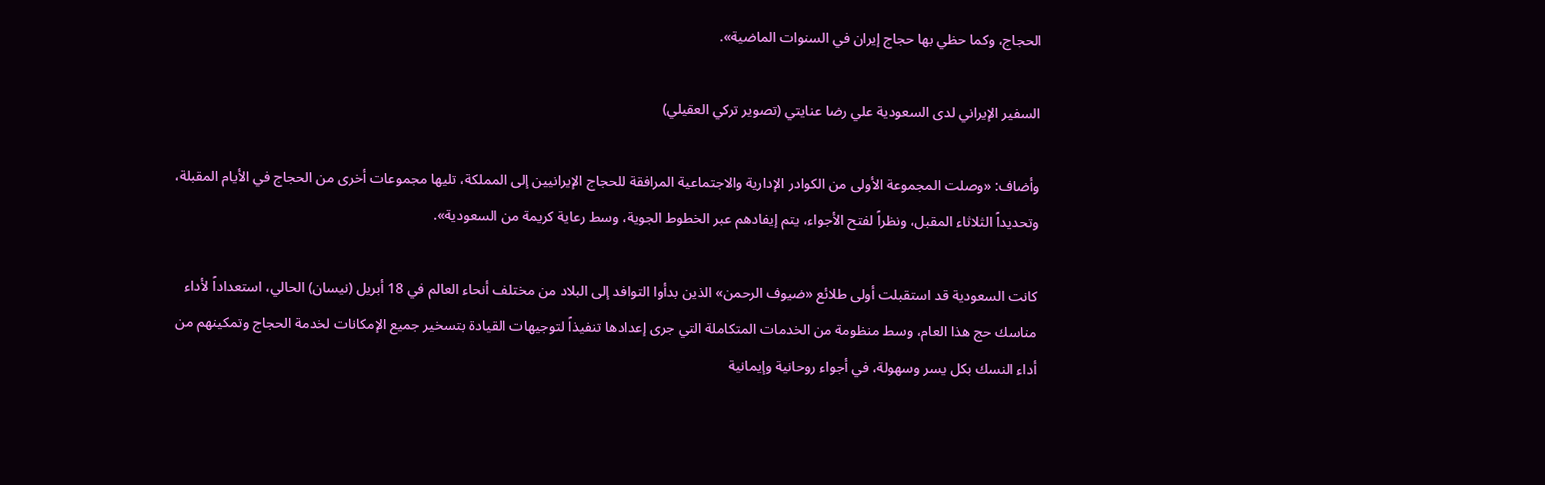الحجاج، وكما حظي بها حجاج إيران في السنوات الماضية».

السفير الإيراني لدى السعودية علي رضا عنايتي (تصوير تركي العقيلي)

وأضاف: «وصلت المجموعة الأولى من الكوادر الإدارية والاجتماعية المرافقة للحجاج الإيرانيين إلى المملكة، تليها مجموعات أخرى من الحجاج في الأيام المقبلة، وتحديداً الثلاثاء المقبل، ونظراً لفتح الأجواء، يتم إيفادهم عبر الخطوط الجوية، وسط رعاية كريمة من السعودية».

كانت السعودية قد استقبلت أولى طلائع «ضيوف الرحمن» الذين بدأوا التوافد إلى البلاد من مختلف أنحاء العالم في 18 أبريل (نيسان) الحالي، استعداداً لأداء مناسك حج هذا العام، وسط منظومة من الخدمات المتكاملة التي جرى إعدادها تنفيذاً لتوجيهات القيادة بتسخير جميع الإمكانات لخدمة الحجاج وتمكينهم من أداء النسك بكل يسر وسهولة، في أجواء روحانية وإيمانية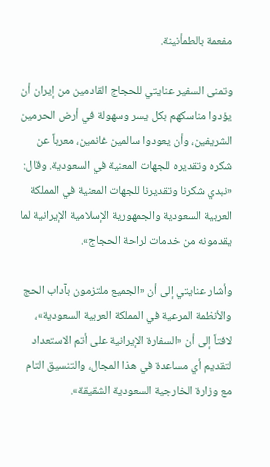مفعمة بالطمأنينة.

وتمنى السفير عنايتي للحجاج القادمين من إيران أن يؤدوا مناسكهم بكل يسر وسهولة في أرض الحرمين الشريفين، وأن يعودوا سالمين غانمين، معرباً عن شكره وتقديره للجهات المعنية في السعودية. وقال: «نبدي شكرنا وتقديرنا للجهات المعنية في المملكة العربية السعودية والجمهورية الإسلامية الإيرانية لما يقدمونه من خدمات لراحة الحجاج».

وأشار عنايتي إلى أن «الجميع ملتزمون بآداب الحج والأنظمة المرعية في المملكة العربية السعودية»، لافتاً إلى أن «السفارة الإيرانية على أتم الاستعداد لتقديم أي مساعدة في هذا المجال، والتنسيق التام مع وزارة الخارجية السعودية الشقيقة».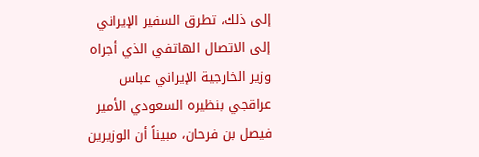إلى ذلك، تطرق السفير الإيراني إلى الاتصال الهاتفي الذي أجراه وزير الخارجية الإيراني عباس عراقجي بنظيره السعودي الأمير فيصل بن فرحان، مبيناً أن الوزيرين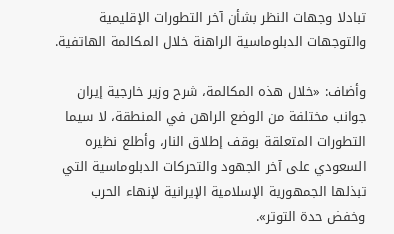تبادلا وجهات النظر بشأن آخر التطورات الإقليمية والتوجهات الدبلوماسية الراهنة خلال المكالمة الهاتفية.

وأضاف: «خلال هذه المكالمة، شرح وزير خارجية إيران جوانب مختلفة من الوضع الراهن في المنطقة، لا سيما التطورات المتعلقة بوقف إطلاق النار، وأطلع نظيره السعودي على آخر الجهود والتحركات الدبلوماسية التي تبذلها الجمهورية الإسلامية الإيرانية لإنهاء الحرب وخفض حدة التوتر».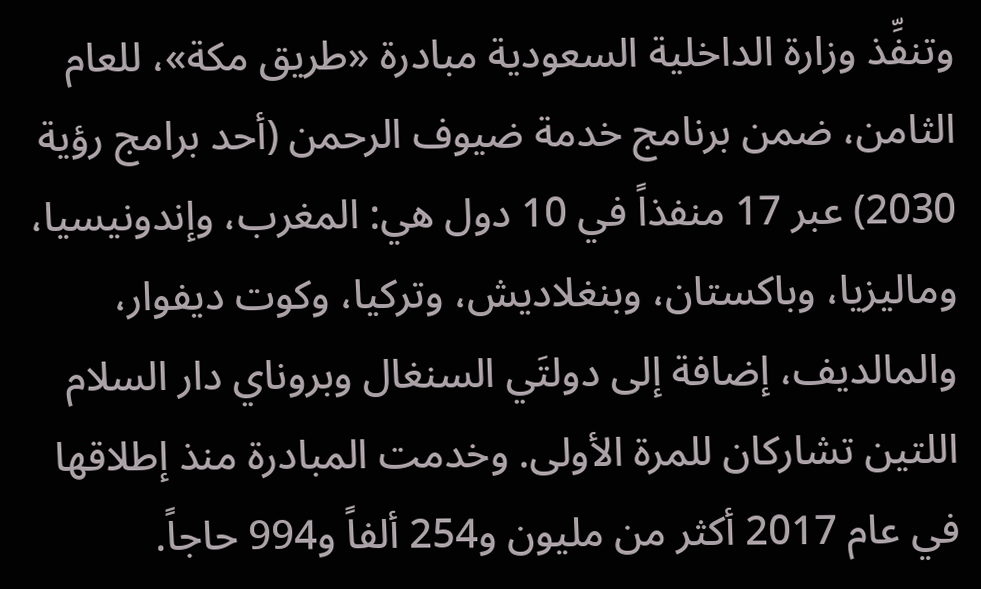وتنفِّذ وزارة الداخلية السعودية مبادرة «طريق مكة»، للعام الثامن، ضمن برنامج خدمة ضيوف الرحمن (أحد برامج رؤية 2030) عبر 17 منفذاً في 10 دول هي: المغرب، وإندونيسيا، وماليزيا، وباكستان، وبنغلاديش، وتركيا، وكوت ديفوار، والمالديف، إضافة إلى دولتَي السنغال وبروناي دار السلام اللتين تشاركان للمرة الأولى. وخدمت المبادرة منذ إطلاقها في عام 2017 أكثر من مليون و254 ألفاً و994 حاجاً.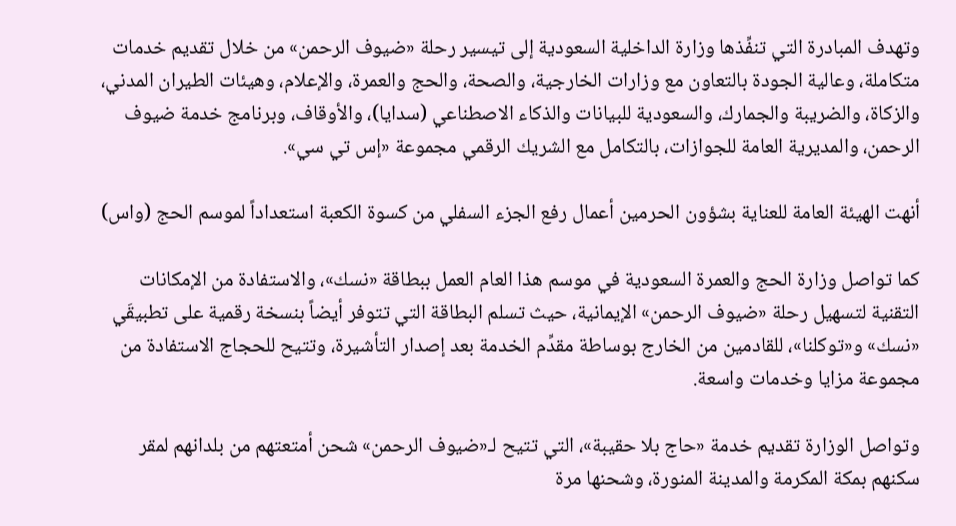وتهدف المبادرة التي تنفِّذها وزارة الداخلية السعودية إلى تيسير رحلة «ضيوف الرحمن» من خلال تقديم خدمات متكاملة، وعالية الجودة بالتعاون مع وزارات الخارجية، والصحة، والحج والعمرة، والإعلام، وهيئات الطيران المدني، والزكاة، والضريبة والجمارك، والسعودية للبيانات والذكاء الاصطناعي (سدايا)، والأوقاف، وبرنامج خدمة ضيوف الرحمن، والمديرية العامة للجوازات، بالتكامل مع الشريك الرقمي مجموعة «إس تي سي».

أنهت الهيئة العامة للعناية بشؤون الحرمين أعمال رفع الجزء السفلي من كسوة الكعبة استعداداً لموسم الحج (واس)

كما تواصل وزارة الحج والعمرة السعودية في موسم هذا العام العمل ببطاقة «نسك»، والاستفادة من الإمكانات التقنية لتسهيل رحلة «ضيوف الرحمن» الإيمانية، حيث تسلم البطاقة التي تتوفر أيضاً بنسخة رقمية على تطبيقَي «نسك» و«توكلنا»، للقادمين من الخارج بوساطة مقدِّم الخدمة بعد إصدار التأشيرة، وتتيح للحجاج الاستفادة من مجموعة مزايا وخدمات واسعة.

وتواصل الوزارة تقديم خدمة «حاج بلا حقيبة»، التي تتيح لـ«ضيوف الرحمن» شحن أمتعتهم من بلدانهم لمقر سكنهم بمكة المكرمة والمدينة المنورة، وشحنها مرة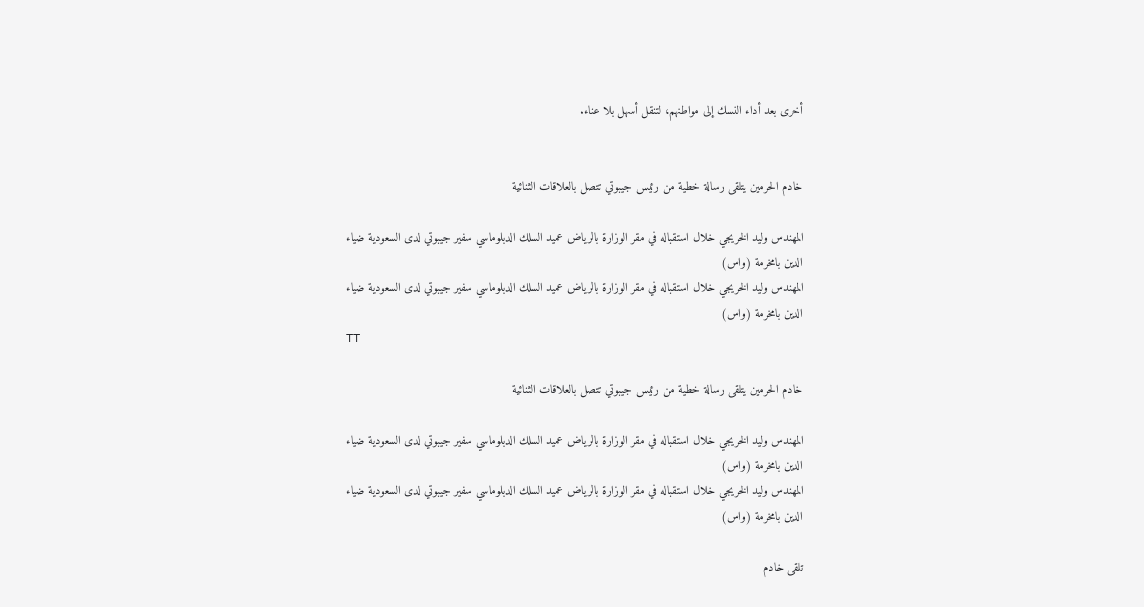أخرى بعد أداء النسك إلى مواطنهم، لتنقل أسهل بلا عناء.


خادم الحرمين يتلقى رسالة خطية من رئيس جيبوتي تتصل بالعلاقات الثنائية

المهندس وليد الخريجي خلال استقباله في مقر الوزارة بالرياض عميد السلك الدبلوماسي سفير جيبوتي لدى السعودية ضياء الدين بامخرمة (واس)
المهندس وليد الخريجي خلال استقباله في مقر الوزارة بالرياض عميد السلك الدبلوماسي سفير جيبوتي لدى السعودية ضياء الدين بامخرمة (واس)
TT

خادم الحرمين يتلقى رسالة خطية من رئيس جيبوتي تتصل بالعلاقات الثنائية

المهندس وليد الخريجي خلال استقباله في مقر الوزارة بالرياض عميد السلك الدبلوماسي سفير جيبوتي لدى السعودية ضياء الدين بامخرمة (واس)
المهندس وليد الخريجي خلال استقباله في مقر الوزارة بالرياض عميد السلك الدبلوماسي سفير جيبوتي لدى السعودية ضياء الدين بامخرمة (واس)

تلقى خادم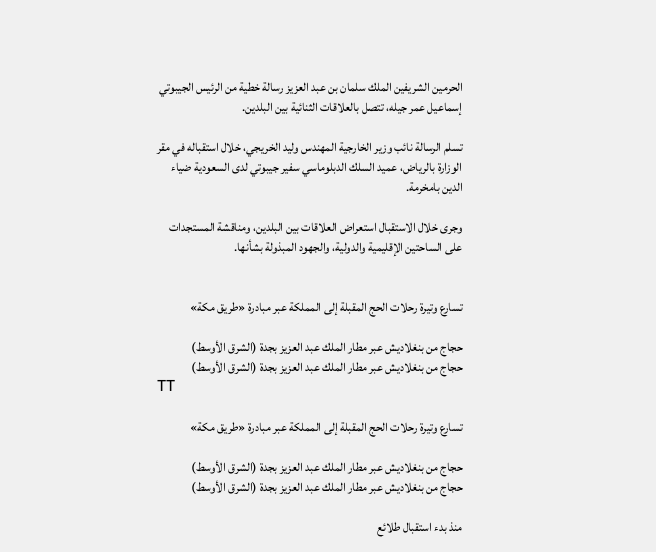الحرمين الشريفين الملك سلمان بن عبد العزيز رسالة خطية من الرئيس الجيبوتي إسماعيل عمر جيله، تتصل بالعلاقات الثنائية بين البلدين.

تسلم الرسالة نائب وزير الخارجية المهندس وليد الخريجي، خلال استقباله في مقر الوزارة بالرياض، عميد السلك الدبلوماسي سفير جيبوتي لدى السعودية ضياء الدين بامخرمة.

وجرى خلال الاستقبال استعراض العلاقات بين البلدين، ومناقشة المستجدات على الساحتين الإقليمية والدولية، والجهود المبذولة بشأنها.


تسارع وتيرة رحلات الحج المقبلة إلى المملكة عبر مبادرة «طريق مكة»

حجاج من بنغلاديش عبر مطار الملك عبد العزيز بجدة (الشرق الأوسط)
حجاج من بنغلاديش عبر مطار الملك عبد العزيز بجدة (الشرق الأوسط)
TT

تسارع وتيرة رحلات الحج المقبلة إلى المملكة عبر مبادرة «طريق مكة»

حجاج من بنغلاديش عبر مطار الملك عبد العزيز بجدة (الشرق الأوسط)
حجاج من بنغلاديش عبر مطار الملك عبد العزيز بجدة (الشرق الأوسط)

منذ بدء استقبال طلائع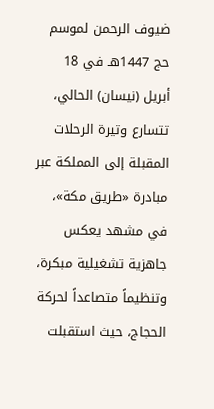ضيوف الرحمن لموسم حج 1447هـ في 18 أبريل (نيسان) الحالي، تتسارع وتيرة الرحلات المقبلة إلى المملكة عبر مبادرة «طريق مكة»، في مشهد يعكس جاهزية تشغيلية مبكرة، وتنظيماً متصاعداً لحركة الحجاج، حيث استقبلت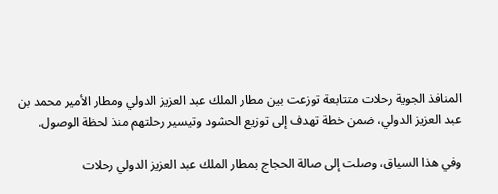المنافذ الجوية رحلات متتابعة توزعت بين مطار الملك عبد العزيز الدولي ومطار الأمير محمد بن عبد العزيز الدولي، ضمن خطة تهدف إلى توزيع الحشود وتيسير رحلتهم منذ لحظة الوصول.

وفي هذا السياق، وصلت إلى صالة الحجاج بمطار الملك عبد العزيز الدولي رحلات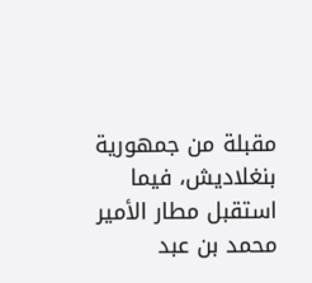مقبلة من جمهورية بنغلاديش، فيما استقبل مطار الأمير محمد بن عبد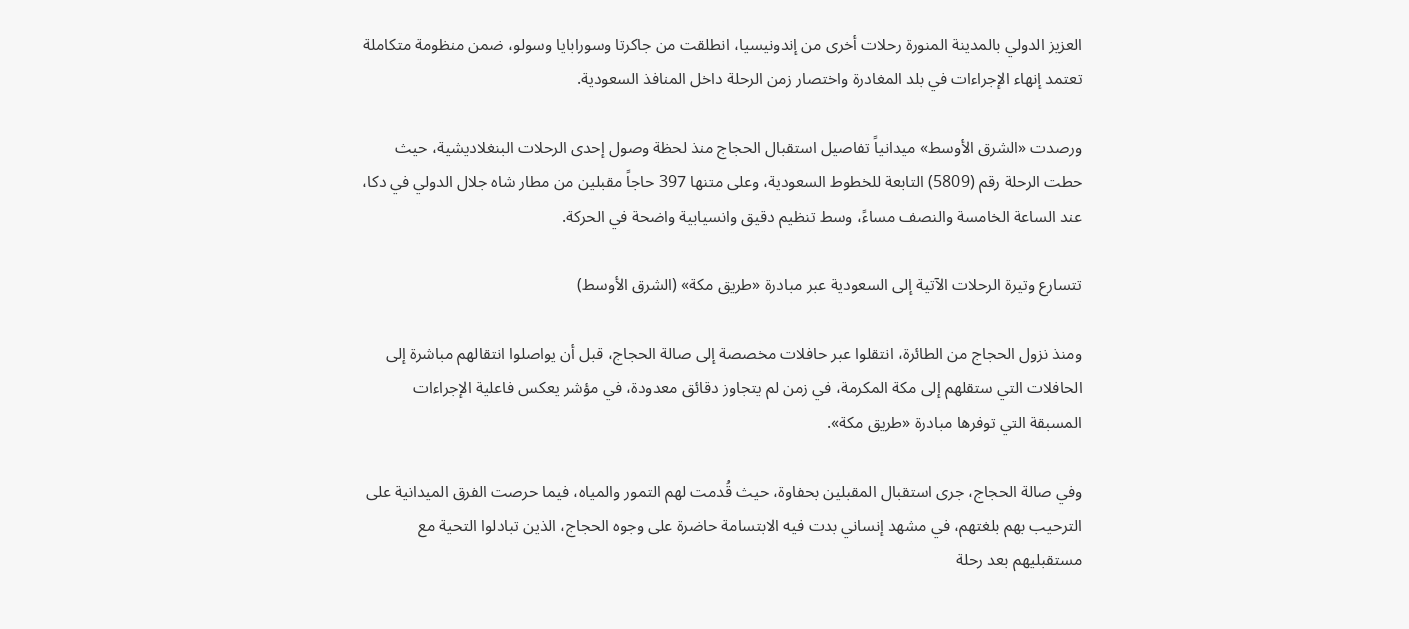العزيز الدولي بالمدينة المنورة رحلات أخرى من إندونيسيا، انطلقت من جاكرتا وسورابايا وسولو، ضمن منظومة متكاملة تعتمد إنهاء الإجراءات في بلد المغادرة واختصار زمن الرحلة داخل المنافذ السعودية.

ورصدت «الشرق الأوسط» ميدانياً تفاصيل استقبال الحجاج منذ لحظة وصول إحدى الرحلات البنغلاديشية، حيث حطت الرحلة رقم (5809) التابعة للخطوط السعودية، وعلى متنها 397 حاجاً مقبلين من مطار شاه جلال الدولي في دكا، عند الساعة الخامسة والنصف مساءً، وسط تنظيم دقيق وانسيابية واضحة في الحركة.

تتسارع وتيرة الرحلات الآتية إلى السعودية عبر مبادرة «طريق مكة» (الشرق الأوسط)

ومنذ نزول الحجاج من الطائرة، انتقلوا عبر حافلات مخصصة إلى صالة الحجاج، قبل أن يواصلوا انتقالهم مباشرة إلى الحافلات التي ستقلهم إلى مكة المكرمة، في زمن لم يتجاوز دقائق معدودة، في مؤشر يعكس فاعلية الإجراءات المسبقة التي توفرها مبادرة «طريق مكة».

وفي صالة الحجاج، جرى استقبال المقبلين بحفاوة، حيث قُدمت لهم التمور والمياه، فيما حرصت الفرق الميدانية على الترحيب بهم بلغتهم، في مشهد إنساني بدت فيه الابتسامة حاضرة على وجوه الحجاج، الذين تبادلوا التحية مع مستقبليهم بعد رحلة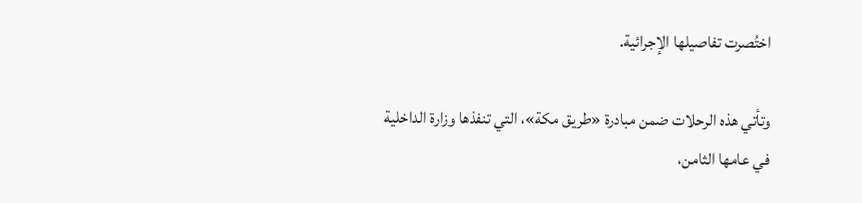اختُصرت تفاصيلها الإجرائية.

وتأتي هذه الرحلات ضمن مبادرة «طريق مكة»، التي تنفذها وزارة الداخلية في عامها الثامن،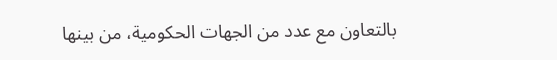بالتعاون مع عدد من الجهات الحكومية، من بينها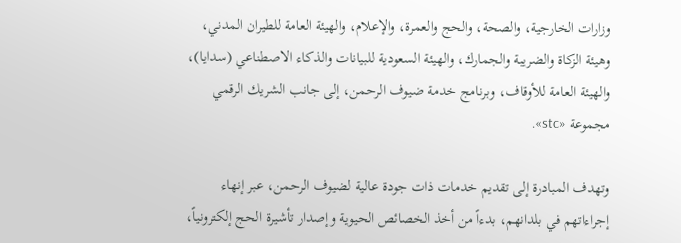وزارات الخارجية، والصحة، والحج والعمرة، والإعلام، والهيئة العامة للطيران المدني، وهيئة الزكاة والضريبة والجمارك، والهيئة السعودية للبيانات والذكاء الاصطناعي (سدايا)، والهيئة العامة للأوقاف، وبرنامج خدمة ضيوف الرحمن، إلى جانب الشريك الرقمي مجموعة «stc».

وتهدف المبادرة إلى تقديم خدمات ذات جودة عالية لضيوف الرحمن، عبر إنهاء إجراءاتهم في بلدانهم، بدءاً من أخذ الخصائص الحيوية وإصدار تأشيرة الحج إلكترونياً،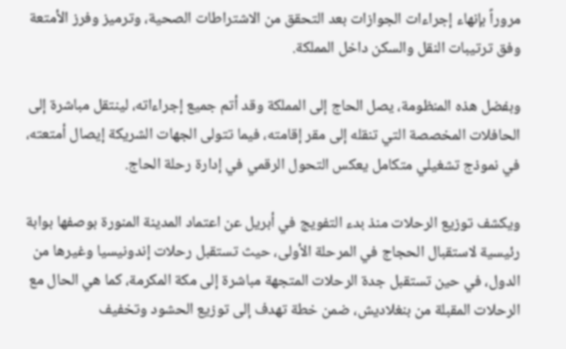مروراً بإنهاء إجراءات الجوازات بعد التحقق من الاشتراطات الصحية، وترميز وفرز الأمتعة وفق ترتيبات النقل والسكن داخل المملكة.

وبفضل هذه المنظومة، يصل الحاج إلى المملكة وقد أتم جميع إجراءاته، لينتقل مباشرة إلى الحافلات المخصصة التي تنقله إلى مقر إقامته، فيما تتولى الجهات الشريكة إيصال أمتعته، في نموذج تشغيلي متكامل يعكس التحول الرقمي في إدارة رحلة الحاج.

ويكشف توزيع الرحلات منذ بدء التفويج في أبريل عن اعتماد المدينة المنورة بوصفها بوابة رئيسية لاستقبال الحجاج في المرحلة الأولى، حيث تستقبل رحلات إندونيسيا وغيرها من الدول، في حين تستقبل جدة الرحلات المتجهة مباشرة إلى مكة المكرمة، كما هي الحال مع الرحلات المقبلة من بنغلاديش، ضمن خطة تهدف إلى توزيع الحشود وتخفيف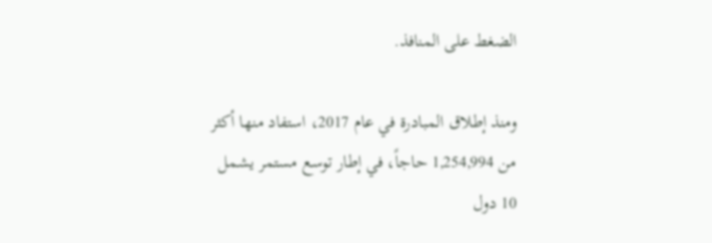الضغط على المنافذ.

ومنذ إطلاق المبادرة في عام 2017، استفاد منها أكثر من 1,254,994 حاجاً، في إطار توسع مستمر يشمل 10 دول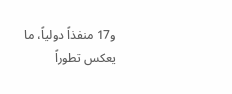و17 منفذاً دولياً، ما يعكس تطوراً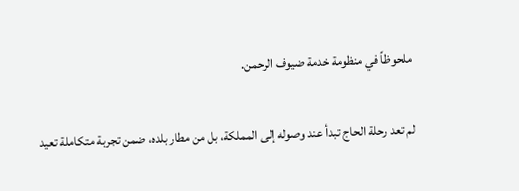ملحوظاً في منظومة خدمة ضيوف الرحمن.

لم تعد رحلة الحاج تبدأ عند وصوله إلى المملكة، بل من مطار بلده، ضمن تجربة متكاملة تعيد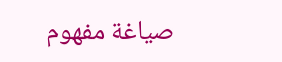صياغة مفهوم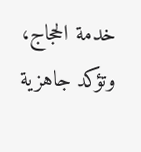خدمة الحجاج، وتؤكد جاهزية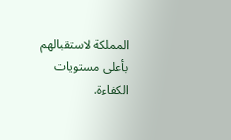المملكة لاستقبالهم بأعلى مستويات الكفاءة.